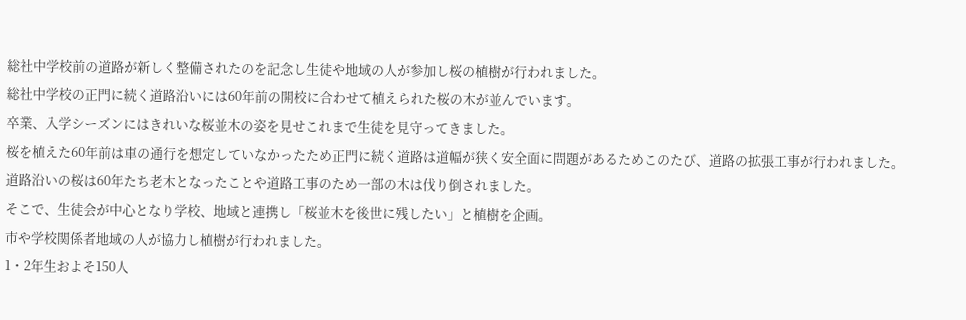総社中学校前の道路が新しく整備されたのを記念し生徒や地域の人が参加し桜の植樹が行われました。
総社中学校の正門に続く道路沿いには60年前の開校に合わせて植えられた桜の木が並んでいます。
卒業、入学シーズンにはきれいな桜並木の姿を見せこれまで生徒を見守ってきました。
桜を植えた60年前は車の通行を想定していなかったため正門に続く道路は道幅が狭く安全面に問題があるためこのたび、道路の拡張工事が行われました。
道路沿いの桜は60年たち老木となったことや道路工事のため一部の木は伐り倒されました。
そこで、生徒会が中心となり学校、地域と連携し「桜並木を後世に残したい」と植樹を企画。
市や学校関係者地域の人が協力し植樹が行われました。
1・2年生およそ150人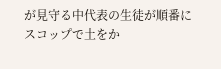が見守る中代表の生徒が順番にスコップで土をか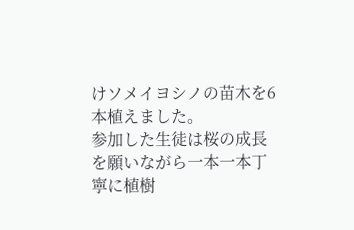けソメイヨシノの苗木を6本植えました。
参加した生徒は桜の成長を願いながら一本一本丁寧に植樹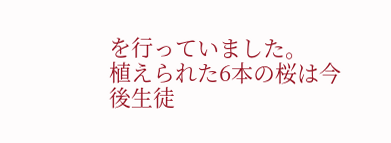を行っていました。
植えられた6本の桜は今後生徒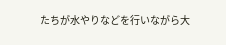たちが水やりなどを行いながら大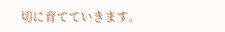切に育てていきます。